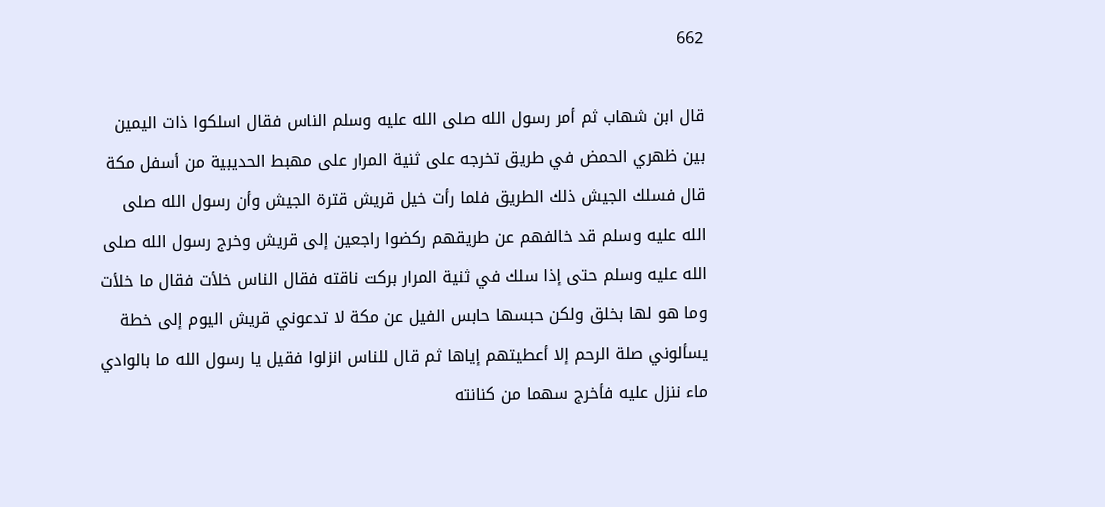662

قال ابن شهاب ثم أمر رسول الله صلى الله عليه وسلم الناس فقال اسلكوا ذات اليمين بين ظهري الحمض في طريق تخرجه على ثنية المرار على مهبط الحديبية من أسفل مكة قال فسلك الجيش ذلك الطريق فلما رأت خيل قريش قترة الجيش وأن رسول الله صلى الله عليه وسلم قد خالفهم عن طريقهم ركضوا راجعين إلى قريش وخرج رسول الله صلى الله عليه وسلم حتى إذا سلك في ثنية المرار بركت ناقته فقال الناس خلأت فقال ما خلأت وما هو لها بخلق ولكن حبسها حابس الفيل عن مكة لا تدعوني قريش اليوم إلى خطة يسألوني صلة الرحم إلا أعطيتهم إياها ثم قال للناس انزلوا فقيل يا رسول الله ما بالوادي ماء ننزل عليه فأخرج سهما من كنانته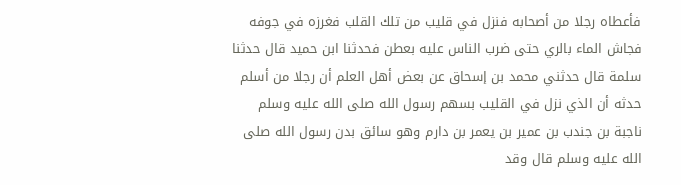فأعطاه رجلا من أصحابه فنزل في قليب من تلك القلب فغرزه في جوفه فجاش الماء بالري حتى ضرب الناس عليه بعطن فحدثنا ابن حميد قال حدثنا سلمة قال حدثني محمد بن إسحاق عن بعض أهل العلم أن رجلا من أسلم حدثه أن الذي نزل في القليب بسهم رسول الله صلى الله عليه وسلم ناجبة بن جندب بن عمير بن يعمر بن دارم وهو سائق بدن رسول الله صلى الله عليه وسلم قال وقد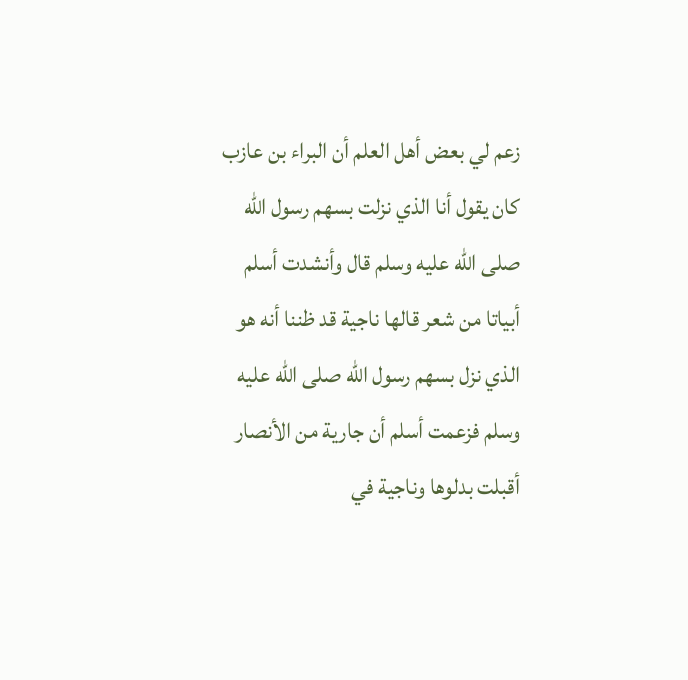زعم لي بعض أهل العلم أن البراء بن عازب كان يقول أنا الذي نزلت بسهم رسول الله صلى الله عليه وسلم قال وأنشدت أسلم أبياتا من شعر قالها ناجية قد ظننا أنه هو الذي نزل بسهم رسول الله صلى الله عليه وسلم فزعمت أسلم أن جارية من الأنصار أقبلت بدلوها وناجية في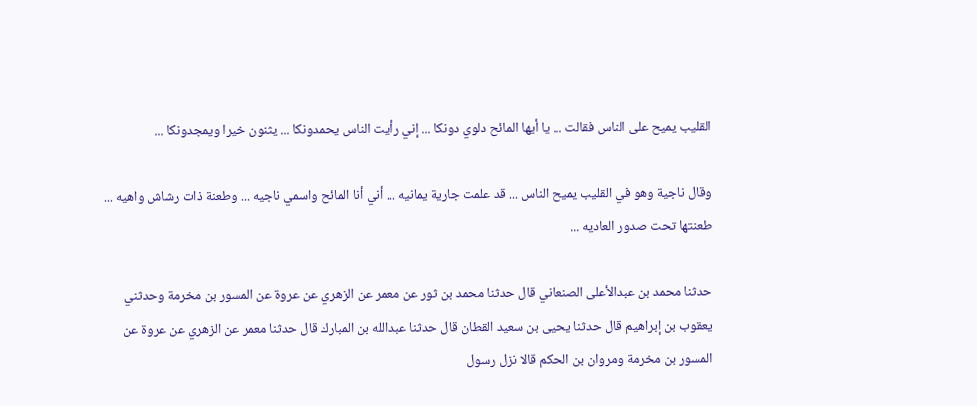القليب يميح على الناس فقالت ... يا أيها المائح دلوي دونكا ... إني رأيت الناس يحمدونكا ... يثنون خيرا ويمجدونكا ...

وقال ناجية وهو في القليب يميح الناس ... قد علمت جارية يمانيه ... أني أنا المائح واسمي ناجيه ... وطعنة ذات رشاش واهيه ... طعنتها تحت صدور العاديه ...

حدثنا محمد بن عبدالأعلى الصنعاني قال حدثنا محمد بن ثور عن معمر عن الزهري عن عروة عن المسور بن مخرمة وحدثني يعقوب بن إبراهيم قال حدثنا يحيى بن سعيد القطان قال حدثنا عبدالله بن المبارك قال حدثنا معمر عن الزهري عن عروة عن المسور بن مخرمة ومروان بن الحكم قالا نزل رسول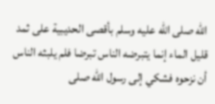الله صلى الله عليه وسلم بأقصى الحديبية على ثمد قليل الماء إنما يتبرضه الناس تبرضا فلم يلبثه الناس أن نزحوه فشكي إلى رسول الله صلى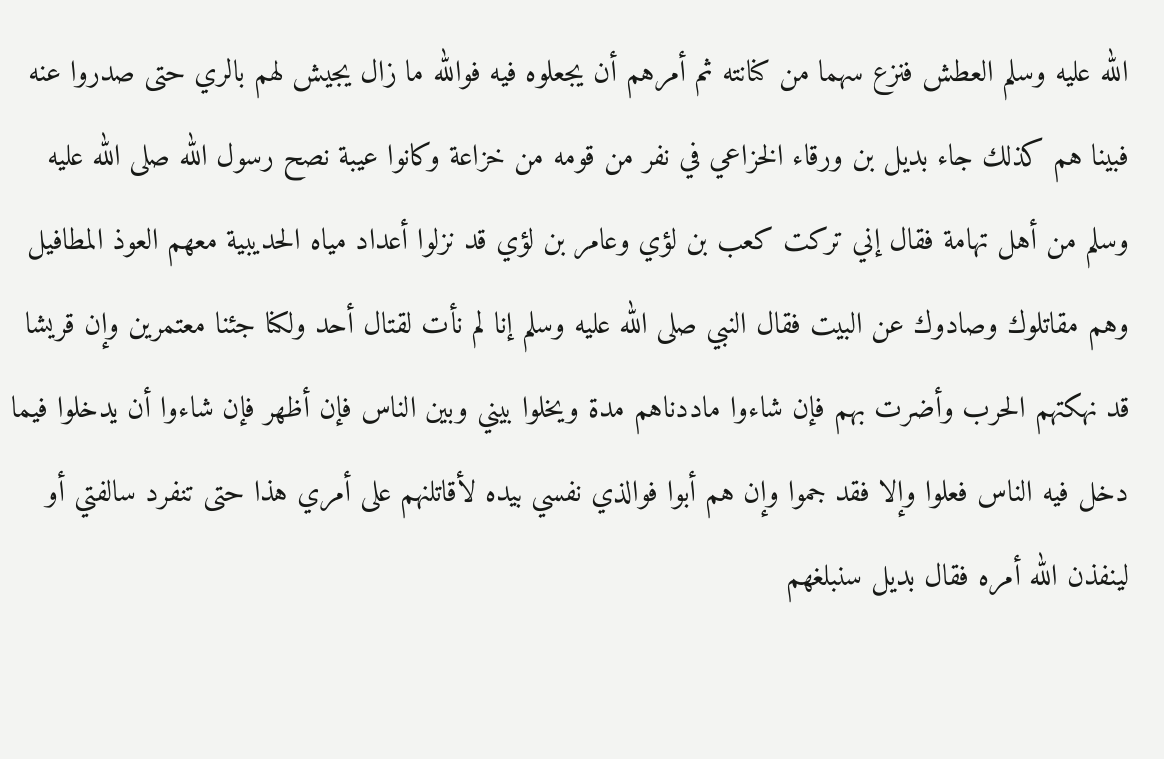الله عليه وسلم العطش فنزع سهما من كنانته ثم أمرهم أن يجعلوه فيه فوالله ما زال يجيش لهم بالري حتى صدروا عنه فبينا هم كذلك جاء بديل بن ورقاء الخزاعي في نفر من قومه من خزاعة وكانوا عيبة نصح رسول الله صلى الله عليه وسلم من أهل تهامة فقال إني تركت كعب بن لؤي وعامر بن لؤي قد نزلوا أعداد مياه الحديبية معهم العوذ المطافيل وهم مقاتلوك وصادوك عن البيت فقال النبي صلى الله عليه وسلم إنا لم نأت لقتال أحد ولكنا جئنا معتمرين وإن قريشا قد نهكتهم الحرب وأضرت بهم فإن شاءوا ماددناهم مدة ويخلوا بيني وبين الناس فإن أظهر فإن شاءوا أن يدخلوا فيما دخل فيه الناس فعلوا وإلا فقد جموا وإن هم أبوا فوالذي نفسي بيده لأقاتلنهم على أمري هذا حتى تنفرد سالفتي أو لينفذن الله أمره فقال بديل سنبلغهم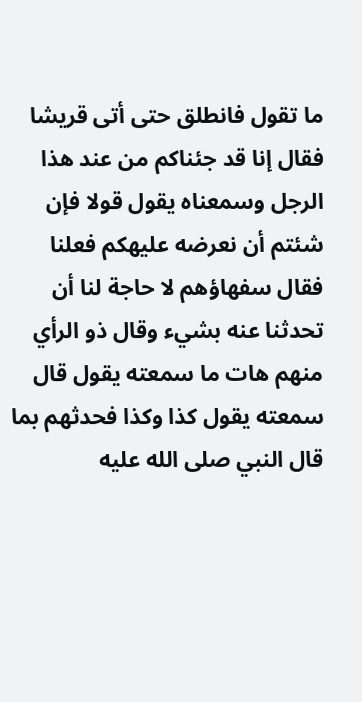ما تقول فانطلق حتى أتى قريشا فقال إنا قد جئناكم من عند هذا الرجل وسمعناه يقول قولا فإن شئتم أن نعرضه عليهكم فعلنا فقال سفهاؤهم لا حاجة لنا أن تحدثنا عنه بشيء وقال ذو الرأي منهم هات ما سمعته يقول قال سمعته يقول كذا وكذا فحدثهم بما قال النبي صلى الله عليه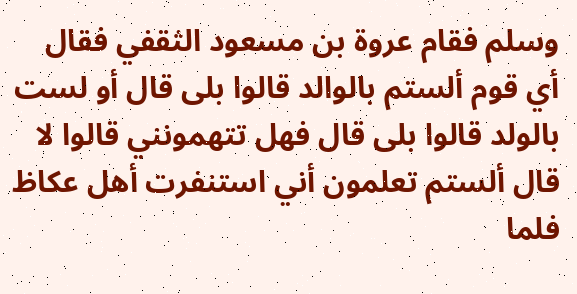وسلم فقام عروة بن مسعود الثقفي فقال أي قوم ألستم بالوالد قالوا بلى قال أو لست بالولد قالوا بلى قال فهل تتهمونني قالوا لا قال ألستم تعلمون أني استنفرت أهل عكاظ فلما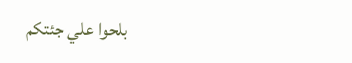بلحوا علي جئتكم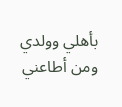بأهلي وولدي ومن أطاعني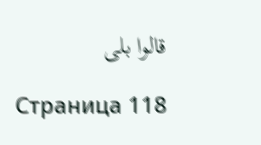قالوا بلى

Страница 118